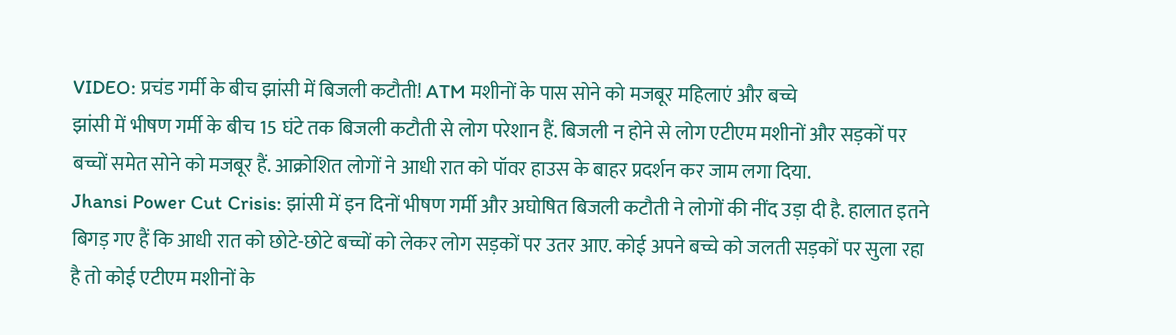VIDEO: प्रचंड गर्मी के बीच झांसी में बिजली कटौती! ATM मशीनों के पास सोने को मजबूर महिलाएं और बच्चे
झांसी में भीषण गर्मी के बीच 15 घंटे तक बिजली कटौती से लोग परेशान हैं. बिजली न होने से लोग एटीएम मशीनों और सड़कों पर बच्चों समेत सोने को मजबूर हैं. आक्रोशित लोगों ने आधी रात को पॉवर हाउस के बाहर प्रदर्शन कर जाम लगा दिया.
Jhansi Power Cut Crisis: झांसी में इन दिनों भीषण गर्मी और अघोषित बिजली कटौती ने लोगों की नींद उड़ा दी है. हालात इतने बिगड़ गए हैं कि आधी रात को छोटे-छोटे बच्चों को लेकर लोग सड़कों पर उतर आए. कोई अपने बच्चे को जलती सड़कों पर सुला रहा है तो कोई एटीएम मशीनों के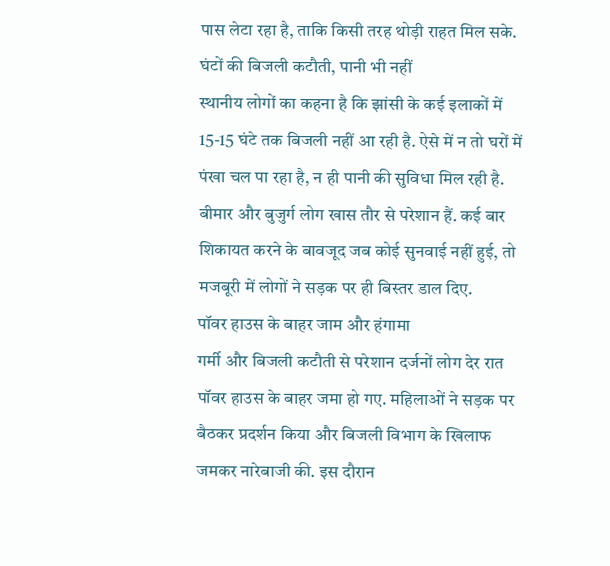पास लेटा रहा है, ताकि किसी तरह थोड़ी राहत मिल सके.
घंटों की बिजली कटौती, पानी भी नहीं
स्थानीय लोगों का कहना है कि झांसी के कई इलाकों में 15-15 घंटे तक बिजली नहीं आ रही है. ऐसे में न तो घरों में पंखा चल पा रहा है, न ही पानी की सुविधा मिल रही है. बीमार और बुजुर्ग लोग खास तौर से परेशान हैं. कई बार शिकायत करने के बावजूद जब कोई सुनवाई नहीं हुई, तो मजबूरी में लोगों ने सड़क पर ही बिस्तर डाल दिए.
पॉवर हाउस के बाहर जाम और हंगामा
गर्मी और बिजली कटौती से परेशान दर्जनों लोग देर रात पॉवर हाउस के बाहर जमा हो गए. महिलाओं ने सड़क पर बैठकर प्रदर्शन किया और बिजली विभाग के खिलाफ जमकर नारेबाजी की. इस दौरान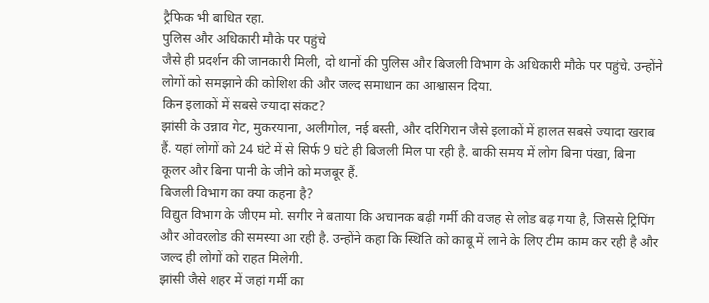ट्रैफिक भी बाधित रहा.
पुलिस और अधिकारी मौके पर पहुंचे
जैसे ही प्रदर्शन की जानकारी मिली, दो थानों की पुलिस और बिजली विभाग के अधिकारी मौके पर पहुंचे. उन्होंने लोगों को समझाने की कोशिश की और जल्द समाधान का आश्वासन दिया.
किन इलाकों में सबसे ज्यादा संकट?
झांसी के उन्नाव गेट, मुकरयाना, अलीगोल, नई बस्ती, और दरिगिरान जैसे इलाकों में हालत सबसे ज्यादा खराब हैं. यहां लोगों को 24 घंटे में से सिर्फ 9 घंटे ही बिजली मिल पा रही है. बाकी समय में लोग बिना पंखा, बिना कूलर और बिना पानी के जीने को मजबूर हैं.
बिजली विभाग का क्या कहना है?
विद्युत विभाग के जीएम मो. सगीर ने बताया कि अचानक बढ़ी गर्मी की वजह से लोड बढ़ गया है, जिससे ट्रिपिंग और ओवरलोड की समस्या आ रही है. उन्होंने कहा कि स्थिति को काबू में लाने के लिए टीम काम कर रही है और जल्द ही लोगों को राहत मिलेगी.
झांसी जैसे शहर में जहां गर्मी का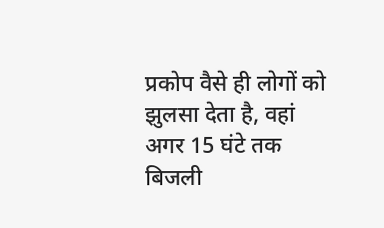प्रकोप वैसे ही लोगों को झुलसा देता है, वहां अगर 15 घंटे तक बिजली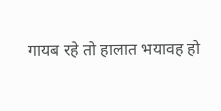गायब रहे तो हालात भयावह हो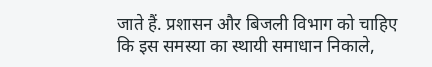जाते हैं. प्रशासन और बिजली विभाग को चाहिए कि इस समस्या का स्थायी समाधान निकाले,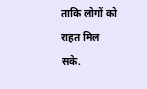ताकि लोगों को राहत मिल सके.